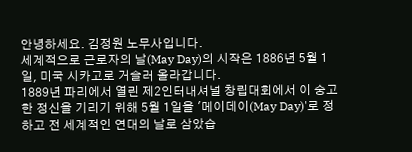안녕하세요. 김정원 노무사입니다.
세계적으로 근로자의 날(May Day)의 시작은 1886년 5월 1일, 미국 시카고로 거슬러 올라갑니다.
1889년 파리에서 열린 제2인터내셔널 창립대회에서 이 숭고한 정신을 기리기 위해 5월 1일을 '메이데이(May Day)'로 정하고 전 세계적인 연대의 날로 삼았습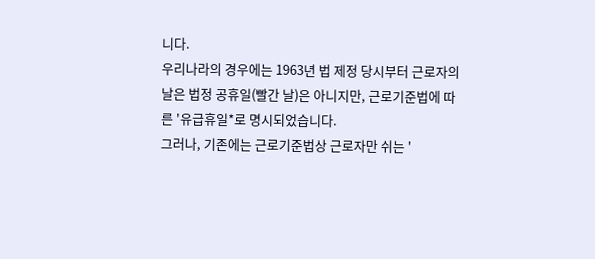니다.
우리나라의 경우에는 1963년 법 제정 당시부터 근로자의 날은 법정 공휴일(빨간 날)은 아니지만, 근로기준법에 따른 '유급휴일*로 명시되었습니다.
그러나, 기존에는 근로기준법상 근로자만 쉬는 '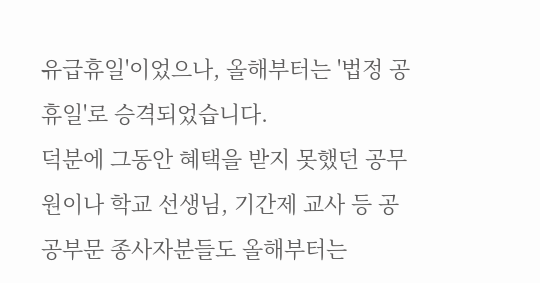유급휴일'이었으나, 올해부터는 '법정 공휴일'로 승격되었습니다.
덕분에 그동안 혜택을 받지 못했던 공무원이나 학교 선생님, 기간제 교사 등 공공부문 종사자분들도 올해부터는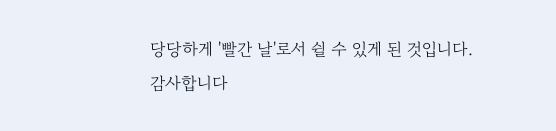당당하게 '빨간 날'로서 쉴 수 있게 된 것입니다.
감사합니다